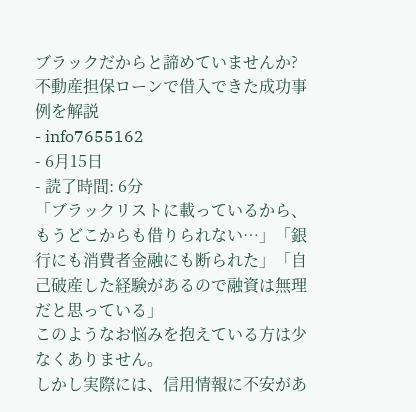ブラックだからと諦めていませんか?不動産担保ローンで借入できた成功事例を解説
- info7655162
- 6月15日
- 読了時間: 6分
「ブラックリストに載っているから、もうどこからも借りられない…」「銀行にも消費者金融にも断られた」「自己破産した経験があるので融資は無理だと思っている」
このようなお悩みを抱えている方は少なくありません。
しかし実際には、信用情報に不安があ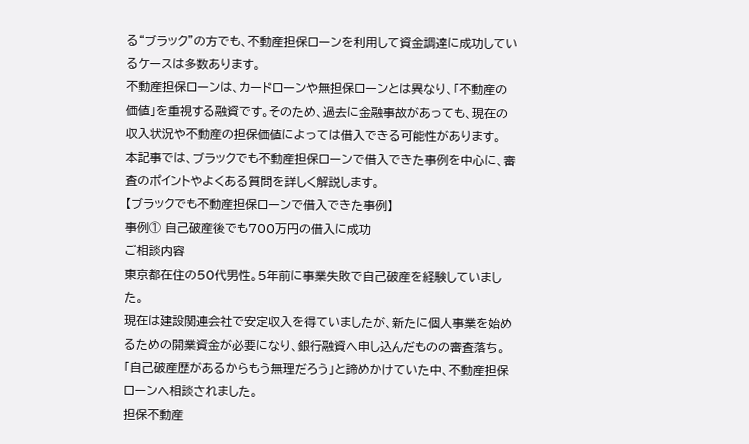る“ブラック”の方でも、不動産担保ローンを利用して資金調達に成功しているケースは多数あります。
不動産担保ローンは、カードローンや無担保ローンとは異なり、「不動産の価値」を重視する融資です。そのため、過去に金融事故があっても、現在の収入状況や不動産の担保価値によっては借入できる可能性があります。
本記事では、ブラックでも不動産担保ローンで借入できた事例を中心に、審査のポイントやよくある質問を詳しく解説します。
【ブラックでも不動産担保ローンで借入できた事例】
事例① 自己破産後でも700万円の借入に成功
ご相談内容
東京都在住の50代男性。5年前に事業失敗で自己破産を経験していました。
現在は建設関連会社で安定収入を得ていましたが、新たに個人事業を始めるための開業資金が必要になり、銀行融資へ申し込んだものの審査落ち。
「自己破産歴があるからもう無理だろう」と諦めかけていた中、不動産担保ローンへ相談されました。
担保不動産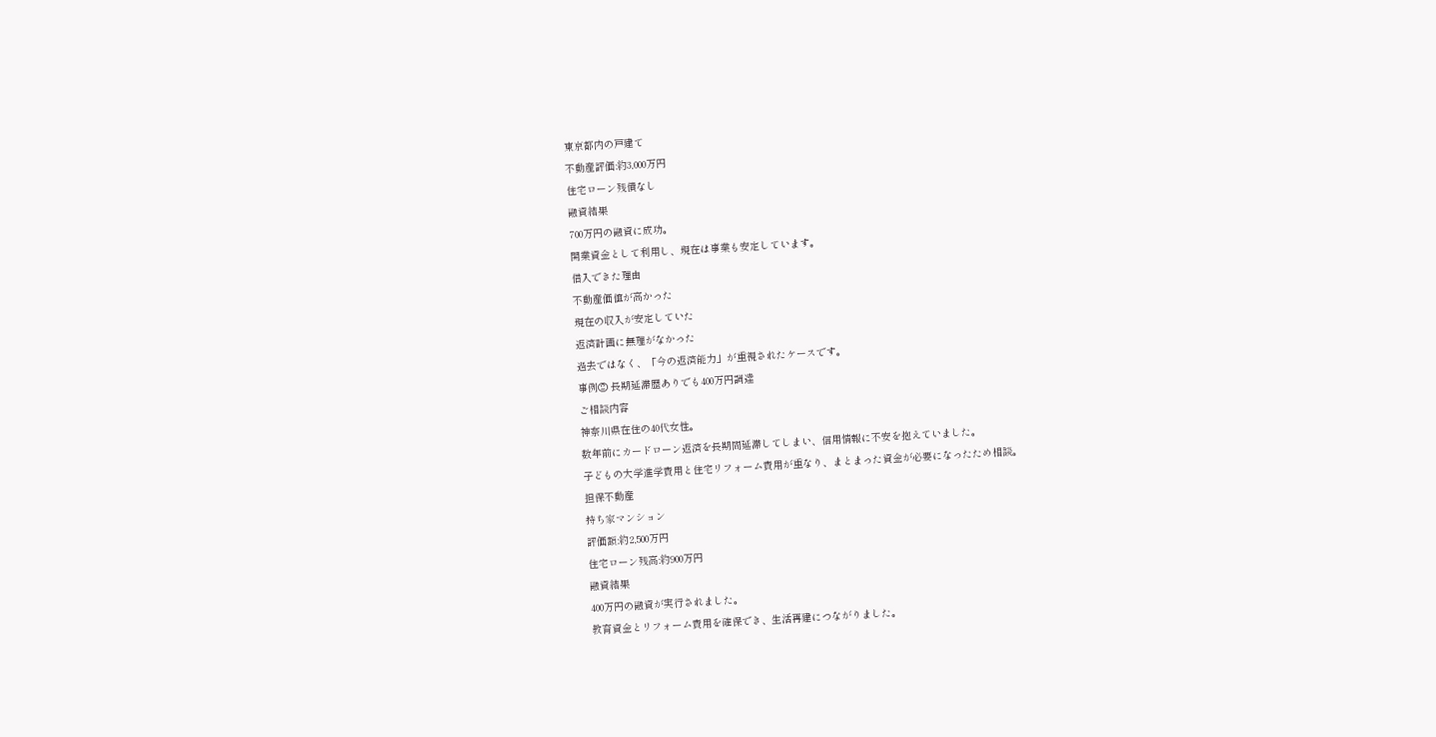東京都内の戸建て
不動産評価:約3,000万円
住宅ローン残債なし
融資結果
700万円の融資に成功。
開業資金として利用し、現在は事業も安定しています。
借入できた理由
不動産価値が高かった
現在の収入が安定していた
返済計画に無理がなかった
過去ではなく、「今の返済能力」が重視されたケースです。
事例② 長期延滞歴ありでも400万円調達
ご相談内容
神奈川県在住の40代女性。
数年前にカードローン返済を長期間延滞してしまい、信用情報に不安を抱えていました。
子どもの大学進学費用と住宅リフォーム費用が重なり、まとまった資金が必要になったため相談。
担保不動産
持ち家マンション
評価額:約2,500万円
住宅ローン残高:約900万円
融資結果
400万円の融資が実行されました。
教育資金とリフォーム費用を確保でき、生活再建につながりました。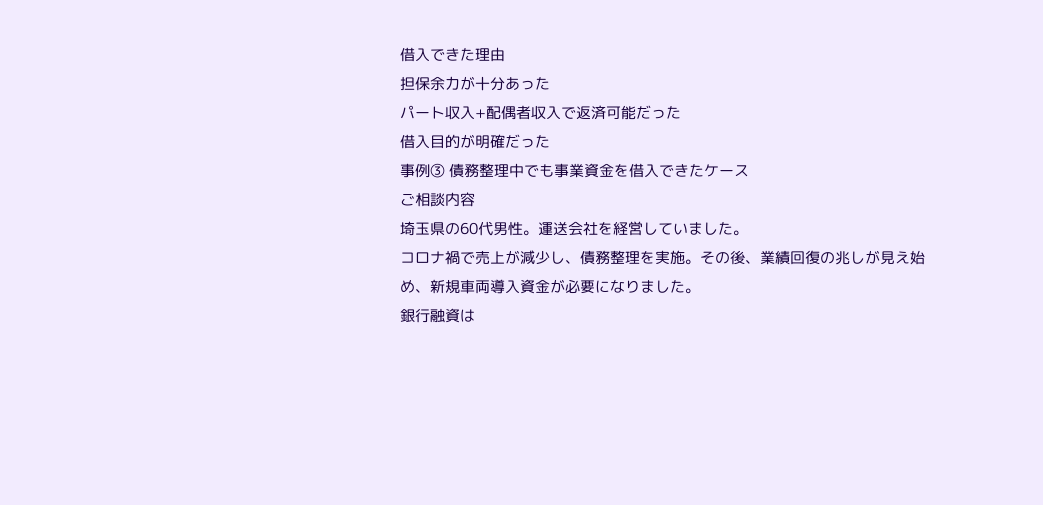借入できた理由
担保余力が十分あった
パート収入+配偶者収入で返済可能だった
借入目的が明確だった
事例③ 債務整理中でも事業資金を借入できたケース
ご相談内容
埼玉県の60代男性。運送会社を経営していました。
コロナ禍で売上が減少し、債務整理を実施。その後、業績回復の兆しが見え始め、新規車両導入資金が必要になりました。
銀行融資は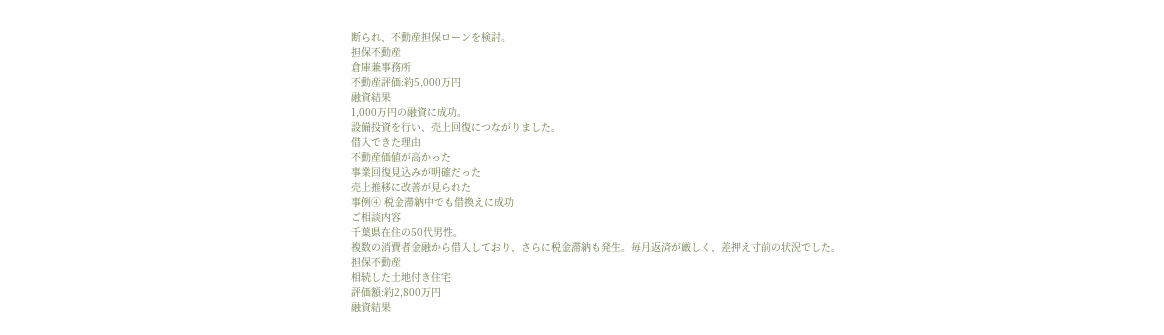断られ、不動産担保ローンを検討。
担保不動産
倉庫兼事務所
不動産評価:約5,000万円
融資結果
1,000万円の融資に成功。
設備投資を行い、売上回復につながりました。
借入できた理由
不動産価値が高かった
事業回復見込みが明確だった
売上推移に改善が見られた
事例④ 税金滞納中でも借換えに成功
ご相談内容
千葉県在住の50代男性。
複数の消費者金融から借入しており、さらに税金滞納も発生。毎月返済が厳しく、差押え寸前の状況でした。
担保不動産
相続した土地付き住宅
評価額:約2,800万円
融資結果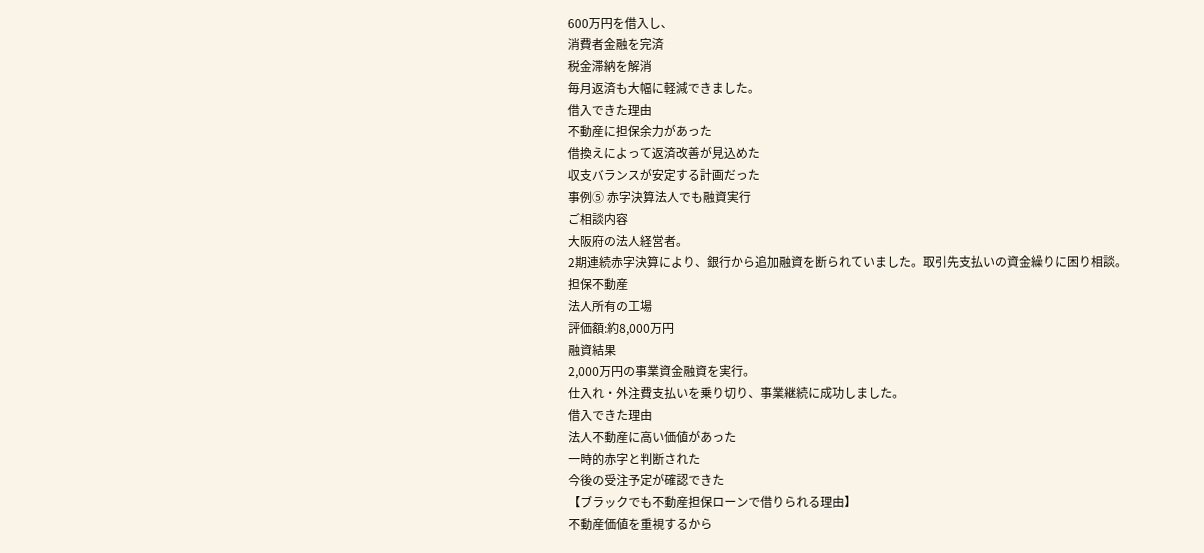600万円を借入し、
消費者金融を完済
税金滞納を解消
毎月返済も大幅に軽減できました。
借入できた理由
不動産に担保余力があった
借換えによって返済改善が見込めた
収支バランスが安定する計画だった
事例⑤ 赤字決算法人でも融資実行
ご相談内容
大阪府の法人経営者。
2期連続赤字決算により、銀行から追加融資を断られていました。取引先支払いの資金繰りに困り相談。
担保不動産
法人所有の工場
評価額:約8,000万円
融資結果
2,000万円の事業資金融資を実行。
仕入れ・外注費支払いを乗り切り、事業継続に成功しました。
借入できた理由
法人不動産に高い価値があった
一時的赤字と判断された
今後の受注予定が確認できた
【ブラックでも不動産担保ローンで借りられる理由】
不動産価値を重視するから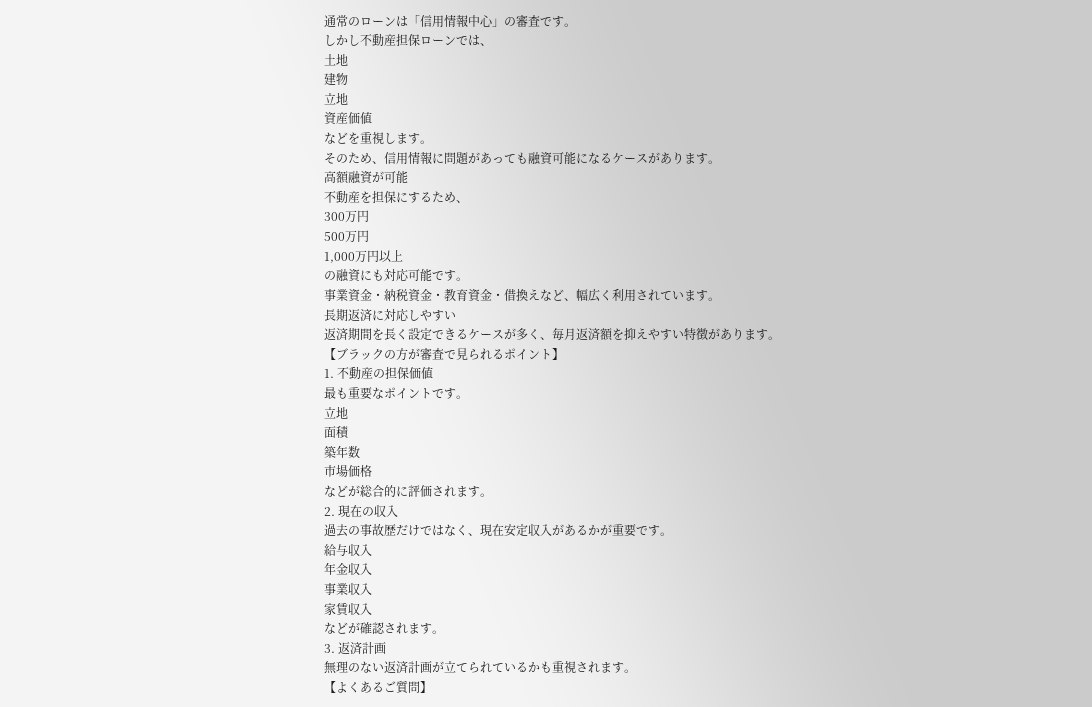通常のローンは「信用情報中心」の審査です。
しかし不動産担保ローンでは、
土地
建物
立地
資産価値
などを重視します。
そのため、信用情報に問題があっても融資可能になるケースがあります。
高額融資が可能
不動産を担保にするため、
300万円
500万円
1,000万円以上
の融資にも対応可能です。
事業資金・納税資金・教育資金・借換えなど、幅広く利用されています。
長期返済に対応しやすい
返済期間を長く設定できるケースが多く、毎月返済額を抑えやすい特徴があります。
【ブラックの方が審査で見られるポイント】
1. 不動産の担保価値
最も重要なポイントです。
立地
面積
築年数
市場価格
などが総合的に評価されます。
2. 現在の収入
過去の事故歴だけではなく、現在安定収入があるかが重要です。
給与収入
年金収入
事業収入
家賃収入
などが確認されます。
3. 返済計画
無理のない返済計画が立てられているかも重視されます。
【よくあるご質問】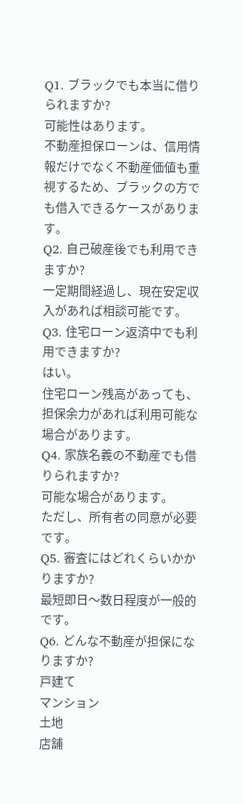Q1. ブラックでも本当に借りられますか?
可能性はあります。
不動産担保ローンは、信用情報だけでなく不動産価値も重視するため、ブラックの方でも借入できるケースがあります。
Q2. 自己破産後でも利用できますか?
一定期間経過し、現在安定収入があれば相談可能です。
Q3. 住宅ローン返済中でも利用できますか?
はい。
住宅ローン残高があっても、担保余力があれば利用可能な場合があります。
Q4. 家族名義の不動産でも借りられますか?
可能な場合があります。
ただし、所有者の同意が必要です。
Q5. 審査にはどれくらいかかりますか?
最短即日〜数日程度が一般的です。
Q6. どんな不動産が担保になりますか?
戸建て
マンション
土地
店舗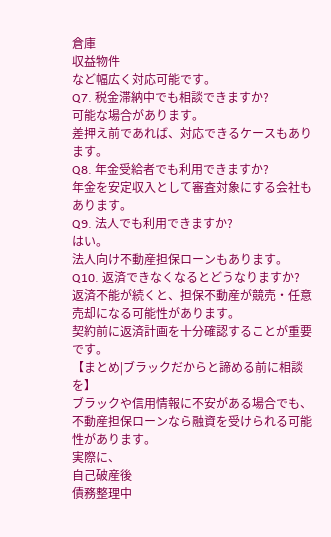倉庫
収益物件
など幅広く対応可能です。
Q7. 税金滞納中でも相談できますか?
可能な場合があります。
差押え前であれば、対応できるケースもあります。
Q8. 年金受給者でも利用できますか?
年金を安定収入として審査対象にする会社もあります。
Q9. 法人でも利用できますか?
はい。
法人向け不動産担保ローンもあります。
Q10. 返済できなくなるとどうなりますか?
返済不能が続くと、担保不動産が競売・任意売却になる可能性があります。
契約前に返済計画を十分確認することが重要です。
【まとめ|ブラックだからと諦める前に相談を】
ブラックや信用情報に不安がある場合でも、不動産担保ローンなら融資を受けられる可能性があります。
実際に、
自己破産後
債務整理中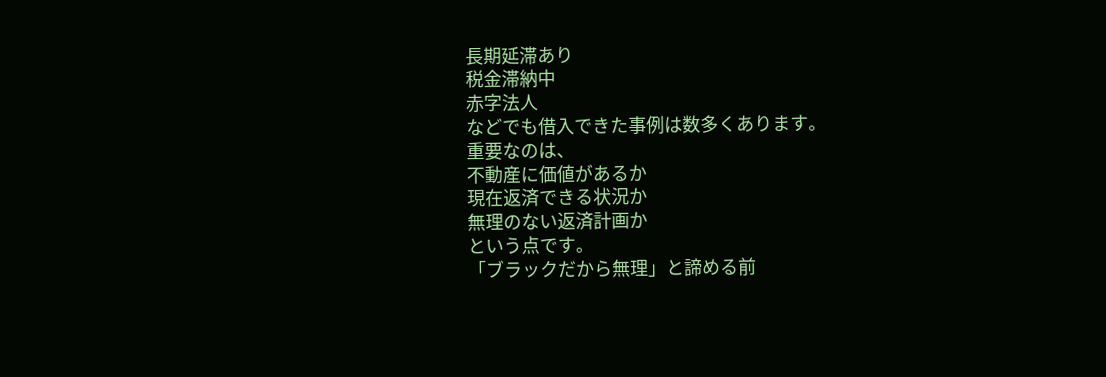長期延滞あり
税金滞納中
赤字法人
などでも借入できた事例は数多くあります。
重要なのは、
不動産に価値があるか
現在返済できる状況か
無理のない返済計画か
という点です。
「ブラックだから無理」と諦める前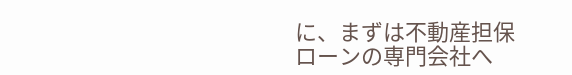に、まずは不動産担保ローンの専門会社へ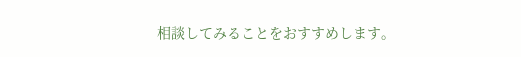相談してみることをおすすめします。